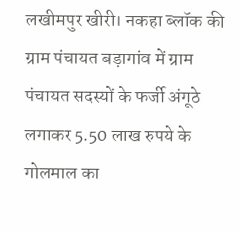लखीमपुर खीरी। नकहा ब्लॉक की ग्राम पंचायत बड़ागांव में ग्राम पंचायत सदस्यों के फर्जी अंगूठे लगाकर 5.50 लाख रुपये के गोलमाल का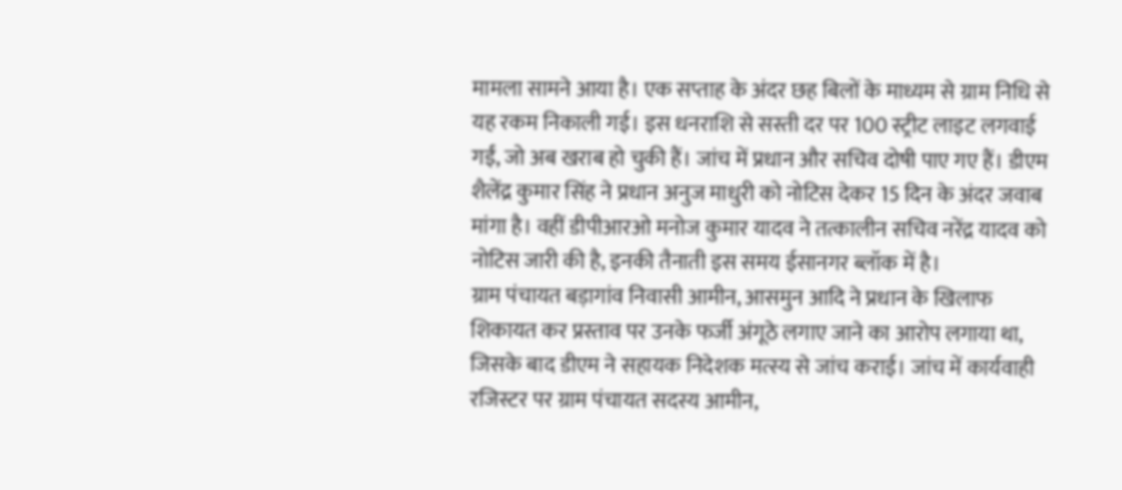मामला सामने आया है। एक सप्ताह के अंदर छह बिलों के माध्यम से ग्राम निधि से यह रकम निकाली गई। इस धनराशि से सस्ती दर पर 100 स्ट्रीट लाइट लगवाई गईं, जो अब खराब हो चुकी हैं। जांच में प्रधान और सचिव दोषी पाए गए हैं। डीएम शैलेंद्र कुमार सिंह ने प्रधान अनुज माधुरी को नोटिस देकर 15 दिन के अंदर जवाब मांगा है। वहीं डीपीआरओ मनोज कुमार यादव ने तत्कालीन सचिव नरेंद्र यादव को नोटिस जारी की है, इनकी तैनाती इस समय ईसानगर ब्लॉक में है।
ग्राम पंचायत बड़ागांव निवासी आमीन, आसमुन आदि ने प्रधान के खिलाफ शिकायत कर प्रस्ताव पर उनके फर्जी अंगूठे लगाए जाने का आरोप लगाया था, जिसके बाद डीएम ने सहायक निदेशक मत्स्य से जांच कराई। जांच में कार्यवाही रजिस्टर पर ग्राम पंचायत सदस्य आमीन,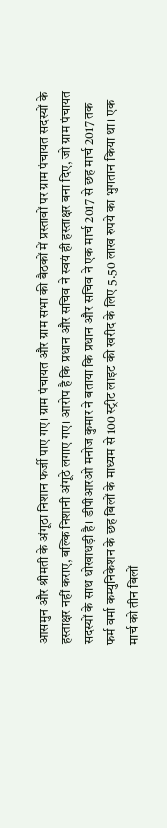आसमुन और श्रीमती के अंगूठा निशान फर्जी पाए गए। ग्राम पंचायत और ग्राम सभा की बैठकों में प्रस्तावों पर ग्राम पंचायत सदस्यों के हस्ताक्षर नहीं कराए, बल्कि निशानी अंगूठे लगाए गए। आरोप है कि प्रधान और सचिव ने स्वयं ही हस्ताक्षर बना दिए, जो ग्राम पंचायत सदस्यों के साथ धोखाधड़ी है। डीपीआरओ मनोज कुमार ने बताया कि प्रधान और सचिव ने एक मार्च 2017 से छह मार्च 2017 तक फर्म वर्मा कम्युनिकेशन के छह बिलों के माध्यम से 100 स्ट्रीट लाइट की खरीद के लिए 5.50 लाख रुपये का भुगतान किया था। एक मार्च को तीन बिलों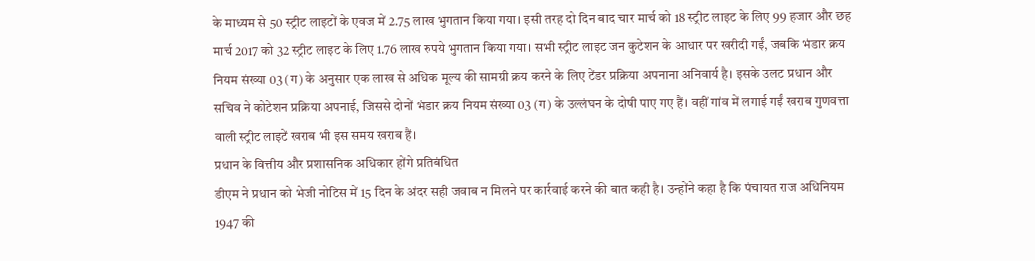के माध्यम से 50 स्ट्रीट लाइटों के एवज में 2.75 लाख भुगतान किया गया। इसी तरह दो दिन बाद चार मार्च को 18 स्ट्रीट लाइट के लिए 99 हजार और छह मार्च 2017 को 32 स्ट्रीट लाइट के लिए 1.76 लाख रुपये भुगतान किया गया। सभी स्ट्रीट लाइट जन कुटेशन के आधार पर खरीदी गईं, जबकि भंडार क्रय नियम संख्या 03 (ग) के अनुसार एक लाख से अधिक मूल्य की सामग्री क्रय करने के लिए टेंडर प्रक्रिया अपनाना अनिवार्य है। इसके उलट प्रधान और सचिव ने कोटेशन प्रक्रिया अपनाई, जिससे दोनों भंडार क्रय नियम संख्या 03 (ग) के उल्लंघन के दोषी पाए गए हैं। वहीं गांव में लगाई गईं खराब गुणवत्ता वाली स्ट्रीट लाइटें खराब भी इस समय खराब हैं।
प्रधान के वित्तीय और प्रशासनिक अधिकार होंगे प्रतिबंधित
डीएम ने प्रधान को भेजी नोटिस में 15 दिन के अंदर सही जवाब न मिलने पर कार्रवाई करने की बात कही है। उन्होंने कहा है कि पंचायत राज अधिनियम 1947 की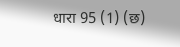धारा 95 (1) (छ)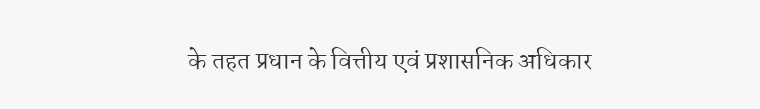के तहत प्रधान के वित्तीय एवं प्रशासनिक अधिकार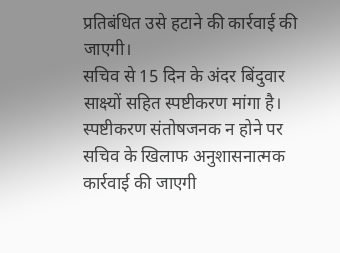प्रतिबंधित उसे हटाने की कार्रवाई की जाएगी।
सचिव से 15 दिन के अंदर बिंदुवार साक्ष्यों सहित स्पष्टीकरण मांगा है। स्पष्टीकरण संतोषजनक न होने पर सचिव के खिलाफ अनुशासनात्मक कार्रवाई की जाएगी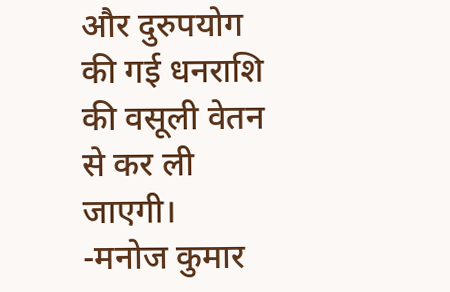और दुरुपयोग की गई धनराशि की वसूली वेतन से कर ली जाएगी।
-मनोज कुमार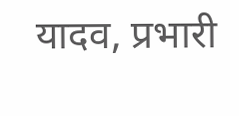यादव, प्रभारी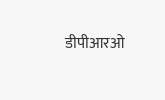डीपीआरओ